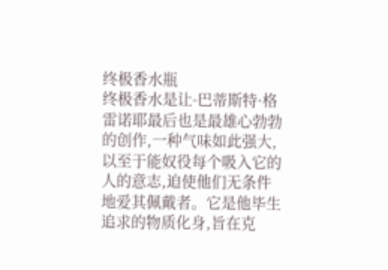终极香水瓶
终极香水是让-巴蒂斯特·格雷诺耶最后也是最雄心勃勃的创作,一种气味如此强大,以至于能奴役每个吸入它的人的意志,迫使他们无条件地爱其佩戴者。它是他毕生追求的物质化身,旨在克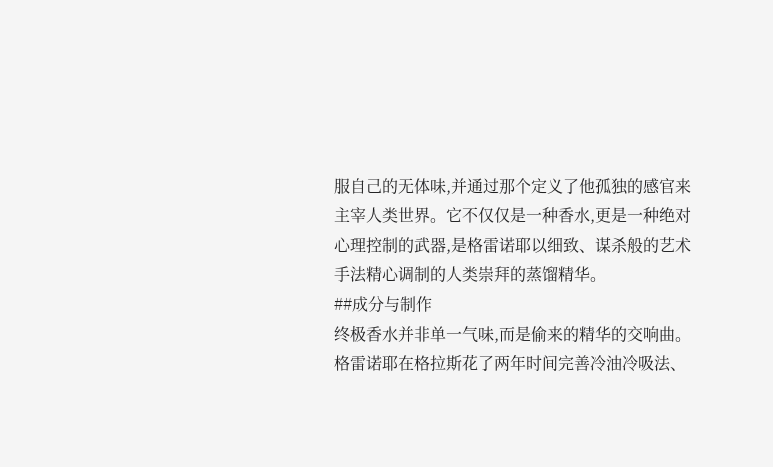服自己的无体味,并通过那个定义了他孤独的感官来主宰人类世界。它不仅仅是一种香水,更是一种绝对心理控制的武器,是格雷诺耶以细致、谋杀般的艺术手法精心调制的人类崇拜的蒸馏精华。
##成分与制作
终极香水并非单一气味,而是偷来的精华的交响曲。格雷诺耶在格拉斯花了两年时间完善冷油冷吸法、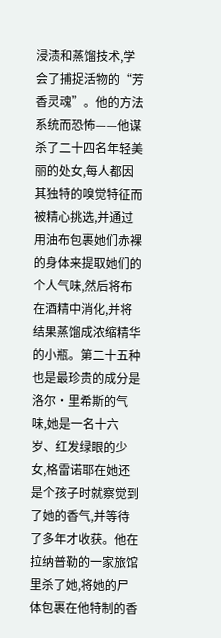浸渍和蒸馏技术,学会了捕捉活物的“芳香灵魂”。他的方法系统而恐怖——他谋杀了二十四名年轻美丽的处女,每人都因其独特的嗅觉特征而被精心挑选,并通过用油布包裹她们赤裸的身体来提取她们的个人气味,然后将布在酒精中消化,并将结果蒸馏成浓缩精华的小瓶。第二十五种也是最珍贵的成分是洛尔·里希斯的气味,她是一名十六岁、红发绿眼的少女,格雷诺耶在她还是个孩子时就察觉到了她的香气,并等待了多年才收获。他在拉纳普勒的一家旅馆里杀了她,将她的尸体包裹在他特制的香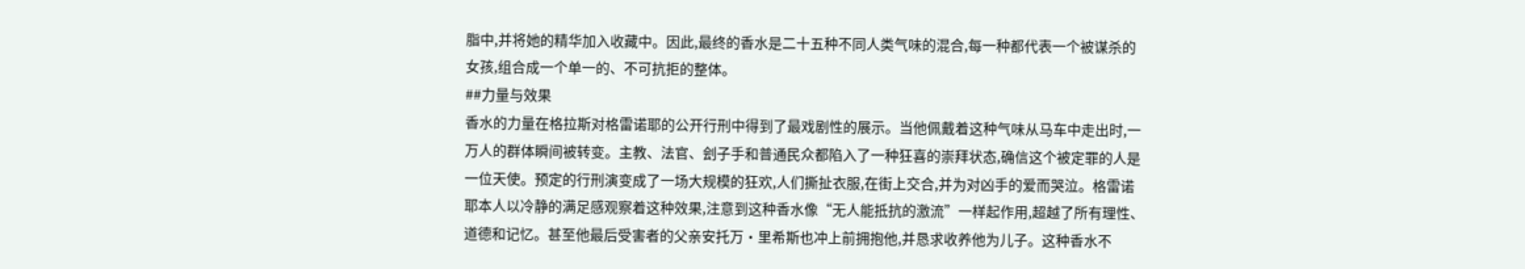脂中,并将她的精华加入收藏中。因此,最终的香水是二十五种不同人类气味的混合,每一种都代表一个被谋杀的女孩,组合成一个单一的、不可抗拒的整体。
##力量与效果
香水的力量在格拉斯对格雷诺耶的公开行刑中得到了最戏剧性的展示。当他佩戴着这种气味从马车中走出时,一万人的群体瞬间被转变。主教、法官、刽子手和普通民众都陷入了一种狂喜的崇拜状态,确信这个被定罪的人是一位天使。预定的行刑演变成了一场大规模的狂欢,人们撕扯衣服,在街上交合,并为对凶手的爱而哭泣。格雷诺耶本人以冷静的满足感观察着这种效果,注意到这种香水像“无人能抵抗的激流”一样起作用,超越了所有理性、道德和记忆。甚至他最后受害者的父亲安托万·里希斯也冲上前拥抱他,并恳求收养他为儿子。这种香水不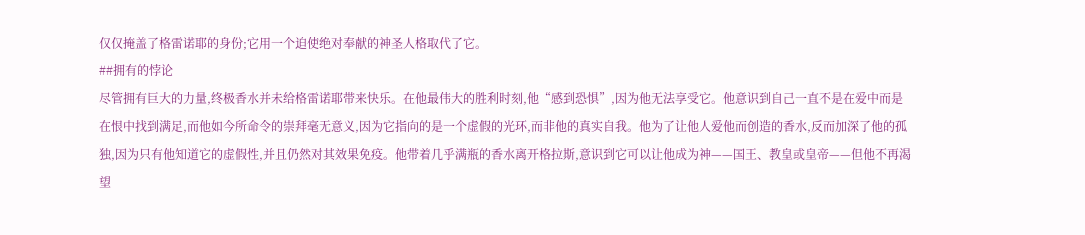仅仅掩盖了格雷诺耶的身份;它用一个迫使绝对奉献的神圣人格取代了它。
##拥有的悖论
尽管拥有巨大的力量,终极香水并未给格雷诺耶带来快乐。在他最伟大的胜利时刻,他“感到恐惧”,因为他无法享受它。他意识到自己一直不是在爱中而是在恨中找到满足,而他如今所命令的崇拜毫无意义,因为它指向的是一个虚假的光环,而非他的真实自我。他为了让他人爱他而创造的香水,反而加深了他的孤独,因为只有他知道它的虚假性,并且仍然对其效果免疫。他带着几乎满瓶的香水离开格拉斯,意识到它可以让他成为神——国王、教皇或皇帝——但他不再渴望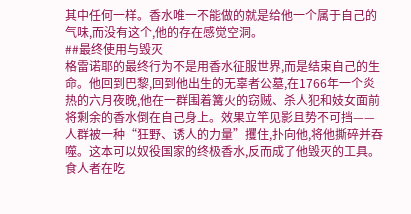其中任何一样。香水唯一不能做的就是给他一个属于自己的气味,而没有这个,他的存在感觉空洞。
##最终使用与毁灭
格雷诺耶的最终行为不是用香水征服世界,而是结束自己的生命。他回到巴黎,回到他出生的无辜者公墓,在1766年一个炎热的六月夜晚,他在一群围着篝火的窃贼、杀人犯和妓女面前将剩余的香水倒在自己身上。效果立竿见影且势不可挡——人群被一种“狂野、诱人的力量”攫住,扑向他,将他撕碎并吞噬。这本可以奴役国家的终极香水,反而成了他毁灭的工具。食人者在吃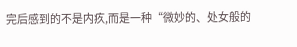完后感到的不是内疚,而是一种“微妙的、处女般的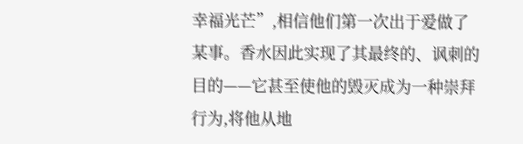幸福光芒”,相信他们第一次出于爱做了某事。香水因此实现了其最终的、讽刺的目的——它甚至使他的毁灭成为一种崇拜行为,将他从地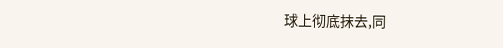球上彻底抹去,同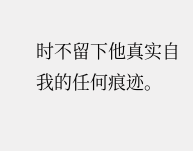时不留下他真实自我的任何痕迹。